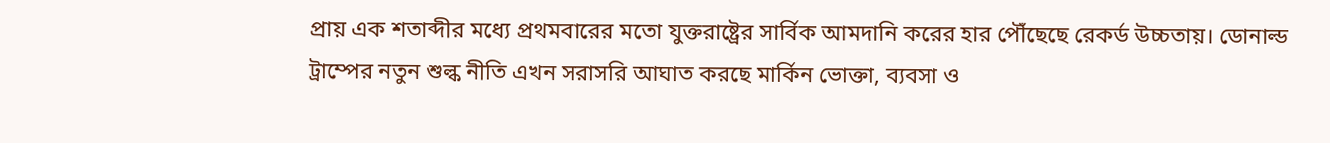প্রায় এক শতাব্দীর মধ্যে প্রথমবারের মতো যুক্তরাষ্ট্রের সার্বিক আমদানি করের হার পৌঁছেছে রেকর্ড উচ্চতায়। ডোনাল্ড ট্রাম্পের নতুন শুল্ক নীতি এখন সরাসরি আঘাত করছে মার্কিন ভোক্তা, ব্যবসা ও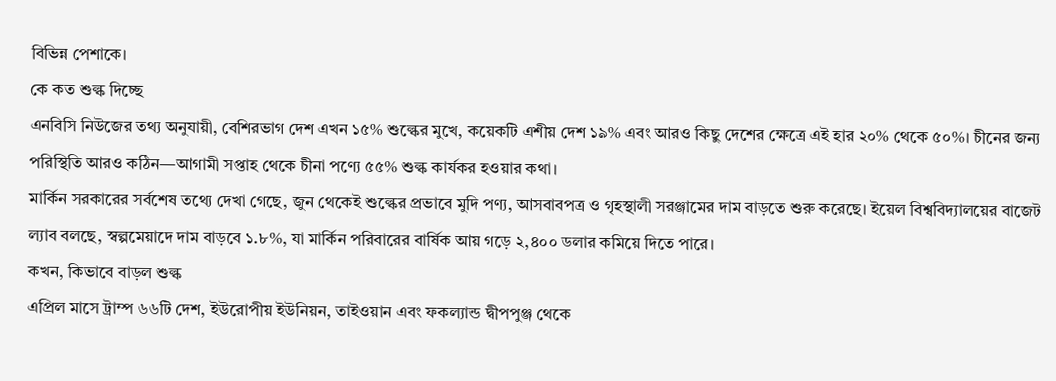বিভিন্ন পেশাকে।
কে কত শুল্ক দিচ্ছে
এনবিসি নিউজের তথ্য অনুযায়ী, বেশিরভাগ দেশ এখন ১৫% শুল্কের মুখে, কয়েকটি এশীয় দেশ ১৯% এবং আরও কিছু দেশের ক্ষেত্রে এই হার ২০% থেকে ৫০%। চীনের জন্য পরিস্থিতি আরও কঠিন—আগামী সপ্তাহ থেকে চীনা পণ্যে ৫৫% শুল্ক কার্যকর হওয়ার কথা।
মার্কিন সরকারের সর্বশেষ তথ্যে দেখা গেছে, জুন থেকেই শুল্কের প্রভাবে মুদি পণ্য, আসবাবপত্র ও গৃহস্থালী সরঞ্জামের দাম বাড়তে শুরু করেছে। ইয়েল বিশ্ববিদ্যালয়ের বাজেট ল্যাব বলছে, স্বল্পমেয়াদে দাম বাড়বে ১.৮%, যা মার্কিন পরিবারের বার্ষিক আয় গড়ে ২,৪০০ ডলার কমিয়ে দিতে পারে।
কখন, কিভাবে বাড়ল শুল্ক
এপ্রিল মাসে ট্রাম্প ৬৬টি দেশ, ইউরোপীয় ইউনিয়ন, তাইওয়ান এবং ফকল্যান্ড দ্বীপপুঞ্জ থেকে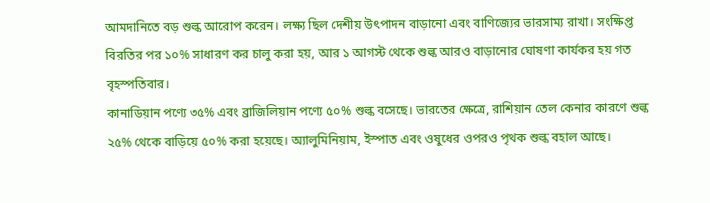আমদানিতে বড় শুল্ক আরোপ করেন। লক্ষ্য ছিল দেশীয় উৎপাদন বাড়ানো এবং বাণিজ্যের ভারসাম্য রাখা। সংক্ষিপ্ত বিরতির পর ১০% সাধারণ কর চালু করা হয়, আর ১ আগস্ট থেকে শুল্ক আরও বাড়ানোর ঘোষণা কার্যকর হয় গত বৃহস্পতিবার।
কানাডিয়ান পণ্যে ৩৫% এবং ব্রাজিলিয়ান পণ্যে ৫০% শুল্ক বসেছে। ভারতের ক্ষেত্রে, রাশিয়ান তেল কেনার কারণে শুল্ক ২৫% থেকে বাড়িয়ে ৫০% করা হয়েছে। অ্যালুমিনিয়াম, ইস্পাত এবং ওষুধের ওপরও পৃথক শুল্ক বহাল আছে।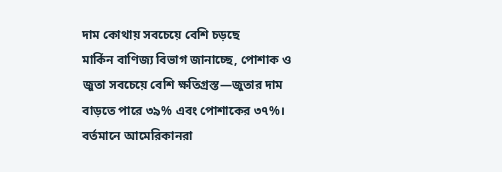দাম কোথায় সবচেয়ে বেশি চড়ছে
মার্কিন বাণিজ্য বিভাগ জানাচ্ছে, পোশাক ও জুতা সবচেয়ে বেশি ক্ষতিগ্রস্ত—জুতার দাম বাড়তে পারে ৩৯% এবং পোশাকের ৩৭%। বর্তমানে আমেরিকানরা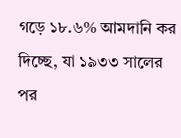গড়ে ১৮.৬% আমদানি কর দিচ্ছে, যা ১৯৩৩ সালের পর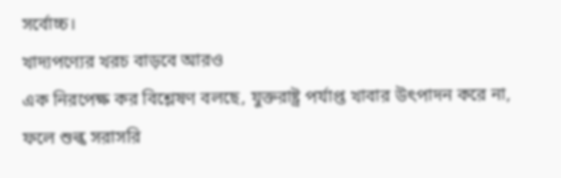সর্বোচ্চ।
খাদ্যপণ্যের খরচ বাড়বে আরও
এক নিরপেক্ষ কর বিশ্লেষণ বলছে, যুক্তরাষ্ট্র পর্যাপ্ত খাবার উৎপাদন করে না, ফলে শুল্ক সরাসরি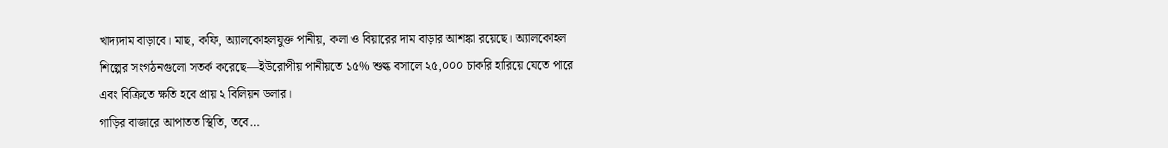খাদ্যদাম বাড়াবে। মাছ, কফি, অ্যালকোহলযুক্ত পানীয়, কলা ও বিয়ারের দাম বাড়ার আশঙ্কা রয়েছে। অ্যালকোহল শিল্পের সংগঠনগুলো সতর্ক করেছে—ইউরোপীয় পানীয়তে ১৫% শুল্ক বসালে ২৫,০০০ চাকরি হারিয়ে যেতে পারে এবং বিক্রিতে ক্ষতি হবে প্রায় ২ বিলিয়ন ডলার।
গাড়ির বাজারে আপাতত স্থিতি, তবে…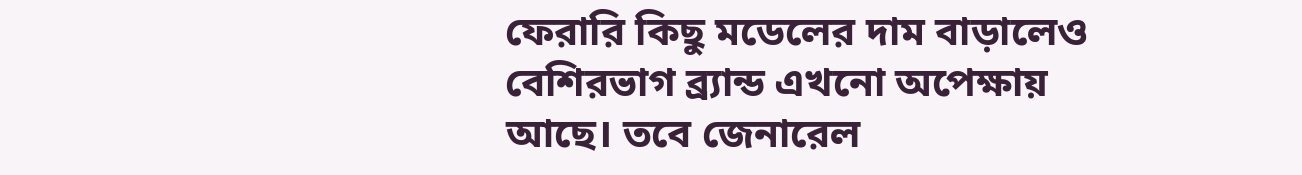ফেরারি কিছু মডেলের দাম বাড়ালেও বেশিরভাগ ব্র্যান্ড এখনো অপেক্ষায় আছে। তবে জেনারেল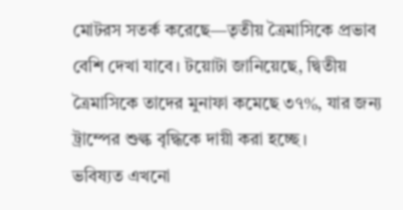মোটরস সতর্ক করেছে—তৃতীয় ত্রৈমাসিকে প্রভাব বেশি দেখা যাবে। টয়োটা জানিয়েছে, দ্বিতীয় ত্রৈমাসিকে তাদের মুনাফা কমেছে ৩৭%, যার জন্য ট্রাম্পের শুল্ক বৃদ্ধিকে দায়ী করা হচ্ছে।
ভবিষ্যত এখনো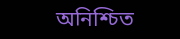অনিশ্চিত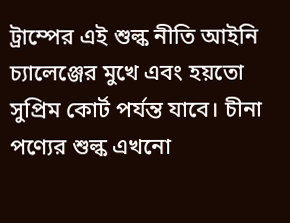ট্রাম্পের এই শুল্ক নীতি আইনি চ্যালেঞ্জের মুখে এবং হয়তো সুপ্রিম কোর্ট পর্যন্ত যাবে। চীনা পণ্যের শুল্ক এখনো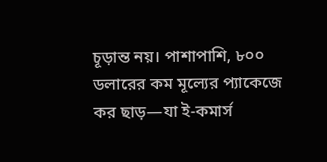চূড়ান্ত নয়। পাশাপাশি, ৮০০ ডলারের কম মূল্যের প্যাকেজে কর ছাড়—যা ই-কমার্স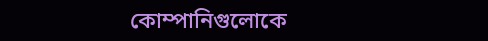কোম্পানিগুলোকে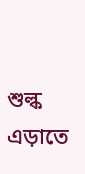শুল্ক এড়াতে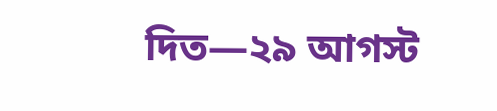দিত—২৯ আগস্ট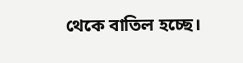থেকে বাতিল হচ্ছে।